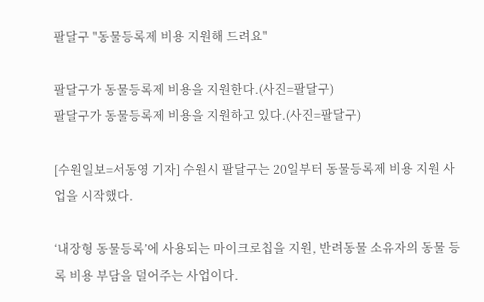팔달구 "동물등록제 비용 지원해 드려요"

팔달구가 동물등록제 비용을 지원한다.(사진=팔달구)
팔달구가 동물등록제 비용을 지원하고 있다.(사진=팔달구)

[수원일보=서동영 기자] 수원시 팔달구는 20일부터 동물등록제 비용 지원 사업을 시작했다.

‘내장형 동물등록’에 사용되는 마이크로칩을 지원, 반려동물 소유자의 동물 등록 비용 부담을 덜어주는 사업이다.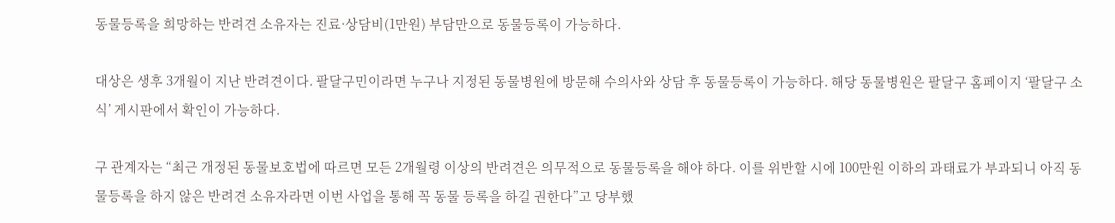동물등록을 희망하는 반려견 소유자는 진료·상담비(1만원) 부담만으로 동물등록이 가능하다.

대상은 생후 3개월이 지난 반려견이다. 팔달구민이라면 누구나 지정된 동물병원에 방문해 수의사와 상담 후 동물등록이 가능하다. 해당 동물병원은 팔달구 홈페이지 ‘팔달구 소식’ 게시판에서 확인이 가능하다.

구 관계자는 “최근 개정된 동물보호법에 따르면 모든 2개월령 이상의 반려견은 의무적으로 동물등록을 해야 하다. 이를 위반할 시에 100만원 이하의 과태료가 부과되니 아직 동물등록을 하지 않은 반려견 소유자라면 이번 사업을 통해 꼭 동물 등록을 하길 권한다”고 당부했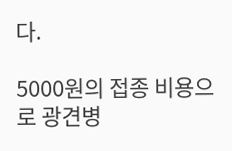다.

5000원의 접종 비용으로 광견병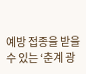예방 접종을 받을 수 있는 ‘춘계 광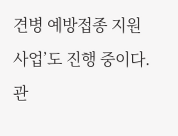견병 예방접종 지원 사업’도 진행 중이다. 관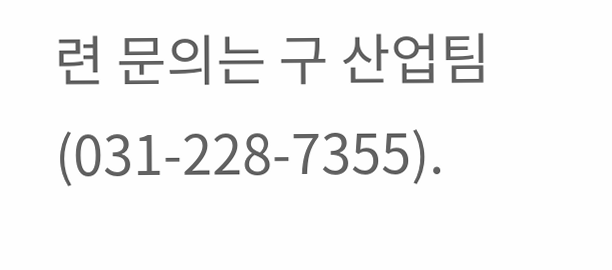련 문의는 구 산업팀(031-228-7355).